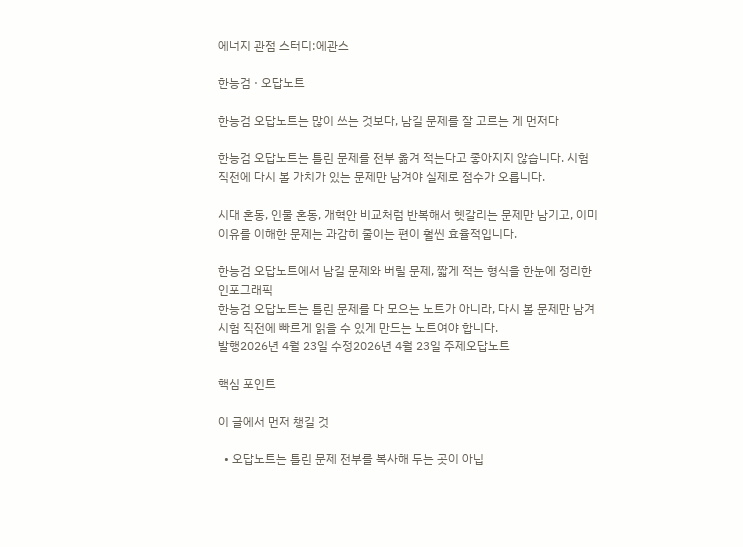에너지 관점 스터디:에관스

한능검 · 오답노트

한능검 오답노트는 많이 쓰는 것보다, 남길 문제를 잘 고르는 게 먼저다

한능검 오답노트는 틀린 문제를 전부 옮겨 적는다고 좋아지지 않습니다. 시험 직전에 다시 볼 가치가 있는 문제만 남겨야 실제로 점수가 오릅니다.

시대 혼동, 인물 혼동, 개혁안 비교처럼 반복해서 헷갈리는 문제만 남기고, 이미 이유를 이해한 문제는 과감히 줄이는 편이 훨씬 효율적입니다.

한능검 오답노트에서 남길 문제와 버릴 문제, 짧게 적는 형식을 한눈에 정리한 인포그래픽
한능검 오답노트는 틀린 문제를 다 모으는 노트가 아니라, 다시 볼 문제만 남겨 시험 직전에 빠르게 읽을 수 있게 만드는 노트여야 합니다.
발행2026년 4월 23일 수정2026년 4월 23일 주제오답노트

핵심 포인트

이 글에서 먼저 챙길 것

  • 오답노트는 틀린 문제 전부를 복사해 두는 곳이 아닙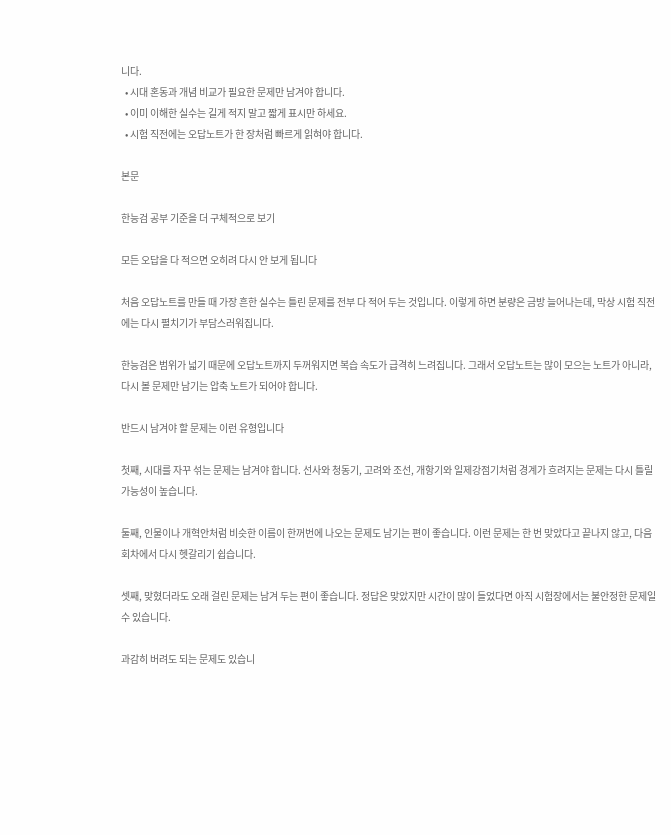니다.
  • 시대 혼동과 개념 비교가 필요한 문제만 남겨야 합니다.
  • 이미 이해한 실수는 길게 적지 말고 짧게 표시만 하세요.
  • 시험 직전에는 오답노트가 한 장처럼 빠르게 읽혀야 합니다.

본문

한능검 공부 기준을 더 구체적으로 보기

모든 오답을 다 적으면 오히려 다시 안 보게 됩니다

처음 오답노트를 만들 때 가장 흔한 실수는 틀린 문제를 전부 다 적어 두는 것입니다. 이렇게 하면 분량은 금방 늘어나는데, 막상 시험 직전에는 다시 펼치기가 부담스러워집니다.

한능검은 범위가 넓기 때문에 오답노트까지 두꺼워지면 복습 속도가 급격히 느려집니다. 그래서 오답노트는 많이 모으는 노트가 아니라, 다시 볼 문제만 남기는 압축 노트가 되어야 합니다.

반드시 남겨야 할 문제는 이런 유형입니다

첫째, 시대를 자꾸 섞는 문제는 남겨야 합니다. 선사와 청동기, 고려와 조선, 개항기와 일제강점기처럼 경계가 흐려지는 문제는 다시 틀릴 가능성이 높습니다.

둘째, 인물이나 개혁안처럼 비슷한 이름이 한꺼번에 나오는 문제도 남기는 편이 좋습니다. 이런 문제는 한 번 맞았다고 끝나지 않고, 다음 회차에서 다시 헷갈리기 쉽습니다.

셋째, 맞혔더라도 오래 걸린 문제는 남겨 두는 편이 좋습니다. 정답은 맞았지만 시간이 많이 들었다면 아직 시험장에서는 불안정한 문제일 수 있습니다.

과감히 버려도 되는 문제도 있습니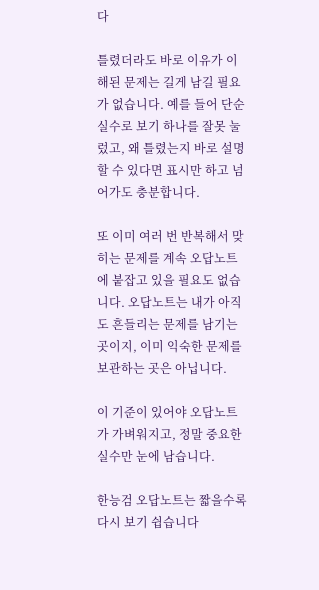다

틀렸더라도 바로 이유가 이해된 문제는 길게 남길 필요가 없습니다. 예를 들어 단순 실수로 보기 하나를 잘못 눌렀고, 왜 틀렸는지 바로 설명할 수 있다면 표시만 하고 넘어가도 충분합니다.

또 이미 여러 번 반복해서 맞히는 문제를 계속 오답노트에 붙잡고 있을 필요도 없습니다. 오답노트는 내가 아직도 흔들리는 문제를 남기는 곳이지, 이미 익숙한 문제를 보관하는 곳은 아닙니다.

이 기준이 있어야 오답노트가 가벼워지고, 정말 중요한 실수만 눈에 남습니다.

한능검 오답노트는 짧을수록 다시 보기 쉽습니다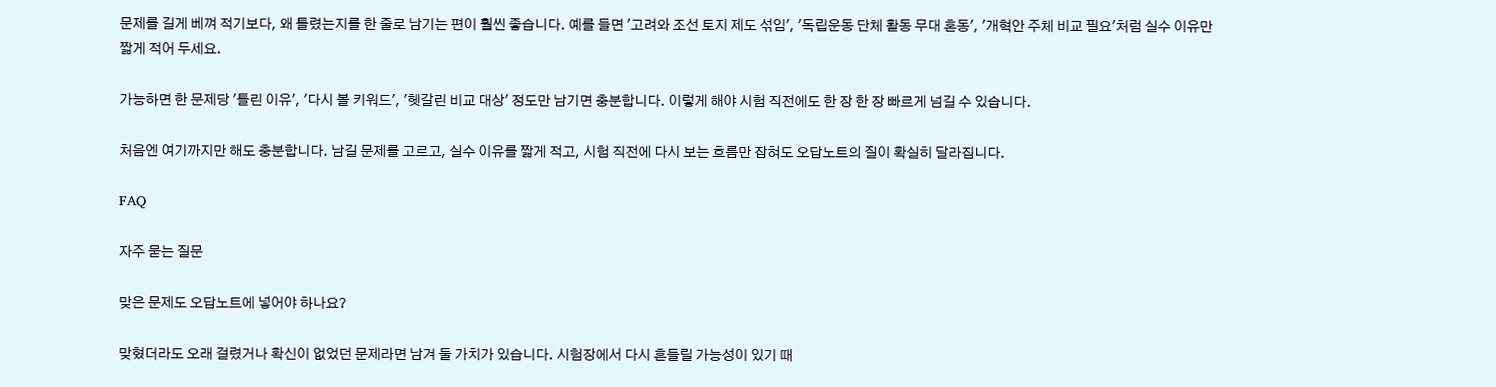문제를 길게 베껴 적기보다, 왜 틀렸는지를 한 줄로 남기는 편이 훨씬 좋습니다. 예를 들면 '고려와 조선 토지 제도 섞임', '독립운동 단체 활동 무대 혼동', '개혁안 주체 비교 필요'처럼 실수 이유만 짧게 적어 두세요.

가능하면 한 문제당 '틀린 이유', '다시 볼 키워드', '헷갈린 비교 대상' 정도만 남기면 충분합니다. 이렇게 해야 시험 직전에도 한 장 한 장 빠르게 넘길 수 있습니다.

처음엔 여기까지만 해도 충분합니다. 남길 문제를 고르고, 실수 이유를 짧게 적고, 시험 직전에 다시 보는 흐름만 잡혀도 오답노트의 질이 확실히 달라집니다.

FAQ

자주 묻는 질문

맞은 문제도 오답노트에 넣어야 하나요?

맞혔더라도 오래 걸렸거나 확신이 없었던 문제라면 남겨 둘 가치가 있습니다. 시험장에서 다시 흔들릴 가능성이 있기 때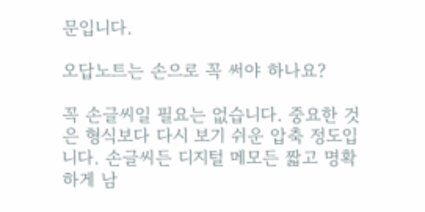문입니다.

오답노트는 손으로 꼭 써야 하나요?

꼭 손글씨일 필요는 없습니다. 중요한 것은 형식보다 다시 보기 쉬운 압축 정도입니다. 손글씨든 디지털 메모든 짧고 명확하게 남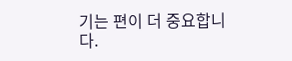기는 편이 더 중요합니다.